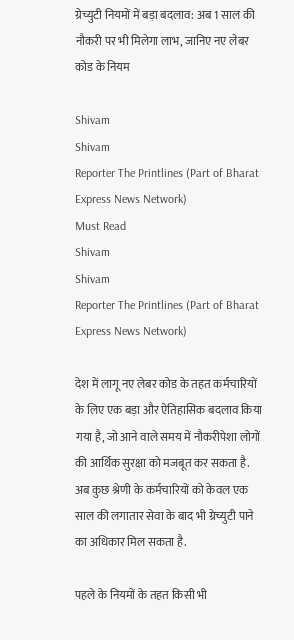ग्रेच्युटी नियमों में बड़ा बदलाव: अब 1 साल की नौकरी पर भी मिलेगा लाभ, जानिए नए लेबर कोड के नियम

Shivam
Shivam
Reporter The Printlines (Part of Bharat Express News Network)
Must Read
Shivam
Shivam
Reporter The Printlines (Part of Bharat Express News Network)

देश में लागू नए लेबर कोड के तहत कर्मचारियों के लिए एक बड़ा और ऐतिहासिक बदलाव किया गया है, जो आने वाले समय में नौकरीपेशा लोगों की आर्थिक सुरक्षा को मजबूत कर सकता है. अब कुछ श्रेणी के कर्मचारियों को केवल एक साल की लगातार सेवा के बाद भी ग्रेच्युटी पाने का अधिकार मिल सकता है.

पहले के नियमों के तहत किसी भी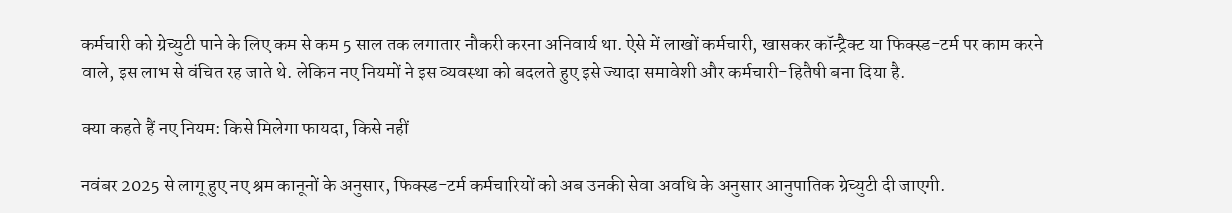कर्मचारी को ग्रेच्युटी पाने के लिए कम से कम 5 साल तक लगातार नौकरी करना अनिवार्य था. ऐसे में लाखों कर्मचारी, खासकर कॉन्ट्रैक्ट या फिक्स्ड-टर्म पर काम करने वाले, इस लाभ से वंचित रह जाते थे. लेकिन नए नियमों ने इस व्यवस्था को बदलते हुए इसे ज्यादा समावेशी और कर्मचारी-हितैषी बना दिया है.

क्या कहते हैं नए नियम: किसे मिलेगा फायदा, किसे नहीं

नवंबर 2025 से लागू हुए नए श्रम कानूनों के अनुसार, फिक्स्ड-टर्म कर्मचारियों को अब उनकी सेवा अवधि के अनुसार आनुपातिक ग्रेच्युटी दी जाएगी.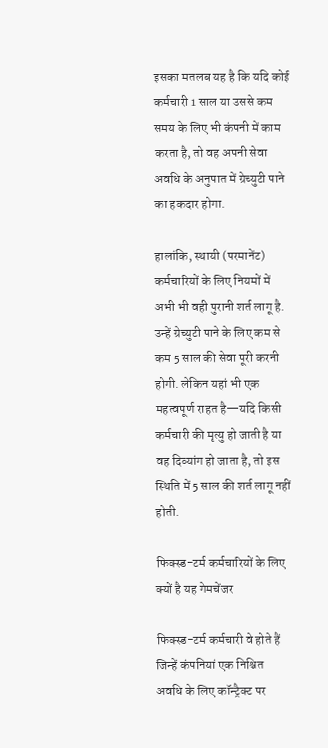इसका मतलब यह है कि यदि कोई कर्मचारी 1 साल या उससे कम समय के लिए भी कंपनी में काम करता है, तो वह अपनी सेवा अवधि के अनुपात में ग्रेच्युटी पाने का हकदार होगा.

हालांकि, स्थायी (परमानेंट) कर्मचारियों के लिए नियमों में अभी भी वही पुरानी शर्त लागू है. उन्हें ग्रेच्युटी पाने के लिए कम से कम 5 साल की सेवा पूरी करनी होगी. लेकिन यहां भी एक महत्वपूर्ण राहत है—यदि किसी कर्मचारी की मृत्यु हो जाती है या वह दिव्यांग हो जाता है, तो इस स्थिति में 5 साल की शर्त लागू नहीं होती.

फिक्स्ड-टर्म कर्मचारियों के लिए क्यों है यह गेमचेंजर

फिक्स्ड-टर्म कर्मचारी वे होते हैं जिन्हें कंपनियां एक निश्चित अवधि के लिए कॉन्ट्रैक्ट पर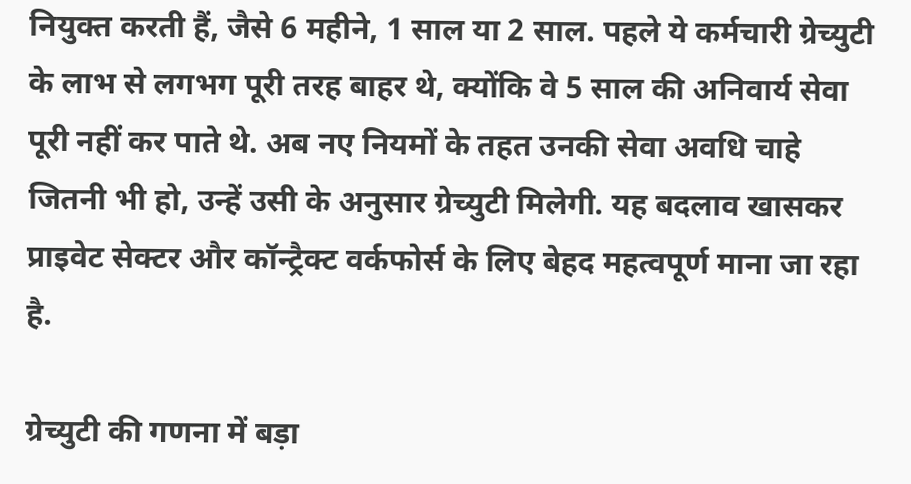नियुक्त करती हैं, जैसे 6 महीने, 1 साल या 2 साल. पहले ये कर्मचारी ग्रेच्युटी के लाभ से लगभग पूरी तरह बाहर थे, क्योंकि वे 5 साल की अनिवार्य सेवा पूरी नहीं कर पाते थे. अब नए नियमों के तहत उनकी सेवा अवधि चाहे जितनी भी हो, उन्हें उसी के अनुसार ग्रेच्युटी मिलेगी. यह बदलाव खासकर प्राइवेट सेक्टर और कॉन्ट्रैक्ट वर्कफोर्स के लिए बेहद महत्वपूर्ण माना जा रहा है.

ग्रेच्युटी की गणना में बड़ा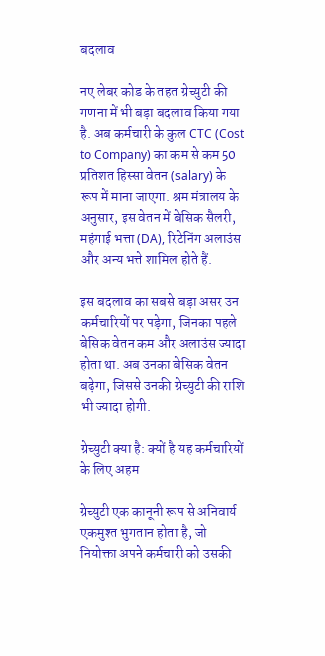बदलाव

नए लेबर कोड के तहत ग्रेच्युटी की गणना में भी बड़ा बदलाव किया गया है. अब कर्मचारी के कुल CTC (Cost to Company) का कम से कम 50 प्रतिशत हिस्सा वेतन (salary) के रूप में माना जाएगा. श्रम मंत्रालय के अनुसार, इस वेतन में बेसिक सैलरी, महंगाई भत्ता (DA), रिटेनिंग अलाउंस और अन्य भत्ते शामिल होते हैं.

इस बदलाव का सबसे बड़ा असर उन कर्मचारियों पर पड़ेगा, जिनका पहले बेसिक वेतन कम और अलाउंस ज्यादा होता था. अब उनका बेसिक वेतन बढ़ेगा, जिससे उनकी ग्रेच्युटी की राशि भी ज्यादा होगी.

ग्रेच्युटी क्या है: क्यों है यह कर्मचारियों के लिए अहम

ग्रेच्युटी एक कानूनी रूप से अनिवार्य एकमुश्त भुगतान होता है, जो नियोक्ता अपने कर्मचारी को उसकी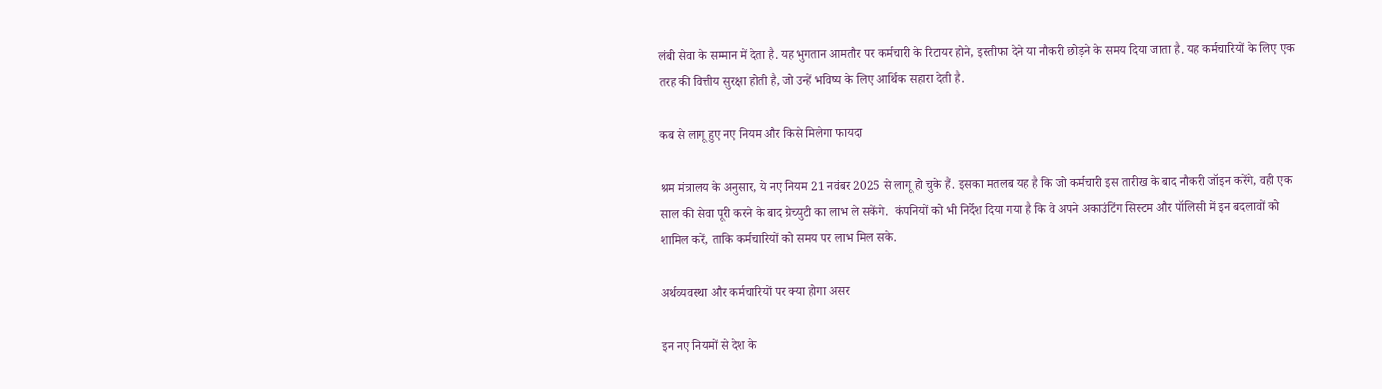लंबी सेवा के सम्मान में देता है. यह भुगतान आमतौर पर कर्मचारी के रिटायर होने, इस्तीफा देने या नौकरी छोड़ने के समय दिया जाता है. यह कर्मचारियों के लिए एक तरह की वित्तीय सुरक्षा होती है, जो उन्हें भविष्य के लिए आर्थिक सहारा देती है.

कब से लागू हुए नए नियम और किसे मिलेगा फायदा

श्रम मंत्रालय के अनुसार, ये नए नियम 21 नवंबर 2025 से लागू हो चुके हैं. इसका मतलब यह है कि जो कर्मचारी इस तारीख के बाद नौकरी जॉइन करेंगे, वही एक साल की सेवा पूरी करने के बाद ग्रेच्युटी का लाभ ले सकेंगे.  कंपनियों को भी निर्देश दिया गया है कि वे अपने अकाउंटिंग सिस्टम और पॉलिसी में इन बदलावों को शामिल करें, ताकि कर्मचारियों को समय पर लाभ मिल सके.

अर्थव्यवस्था और कर्मचारियों पर क्या होगा असर

इन नए नियमों से देश के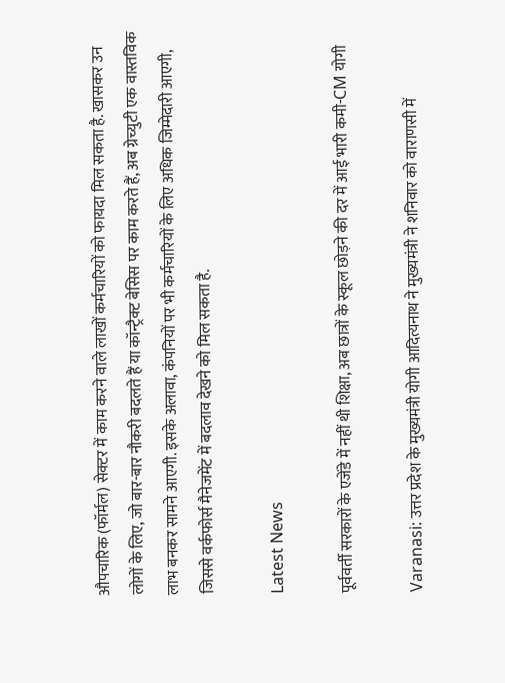औपचारिक (फॉर्मल) सेक्टर में काम करने वाले लाखों कर्मचारियों को फायदा मिल सकता है. खासकर उन लोगों के लिए, जो बार-बार नौकरी बदलते हैं या कॉन्ट्रैक्ट बेसिस पर काम करते हैं, अब ग्रेच्युटी एक वास्तविक लाभ बनकर सामने आएगी. इसके अलावा, कंपनियों पर भी कर्मचारियों के लिए अधिक जिम्मेदारी आएगी, जिससे वर्कफोर्स मैनेजमेंट में बदलाव देखने को मिल सकता है.

Latest News

पूर्ववर्ती सरकारों के एजेंडे में नहीं थी शिक्षा, अब छात्रों के स्कूल छोड़ने की दर में आई भारी कमी-CM योगी

Varanasi: उत्तर प्रदेश के मुख्यमंत्री योगी आदित्यनाथ ने मुख्यमंत्री ने शनिवार को वाराणसी में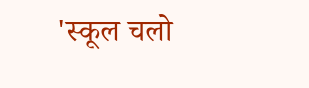'स्कूल चलो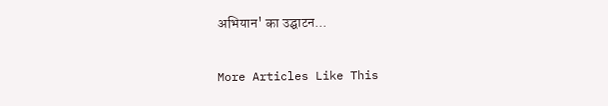अभियान' का उद्घाटन...

More Articles Like This